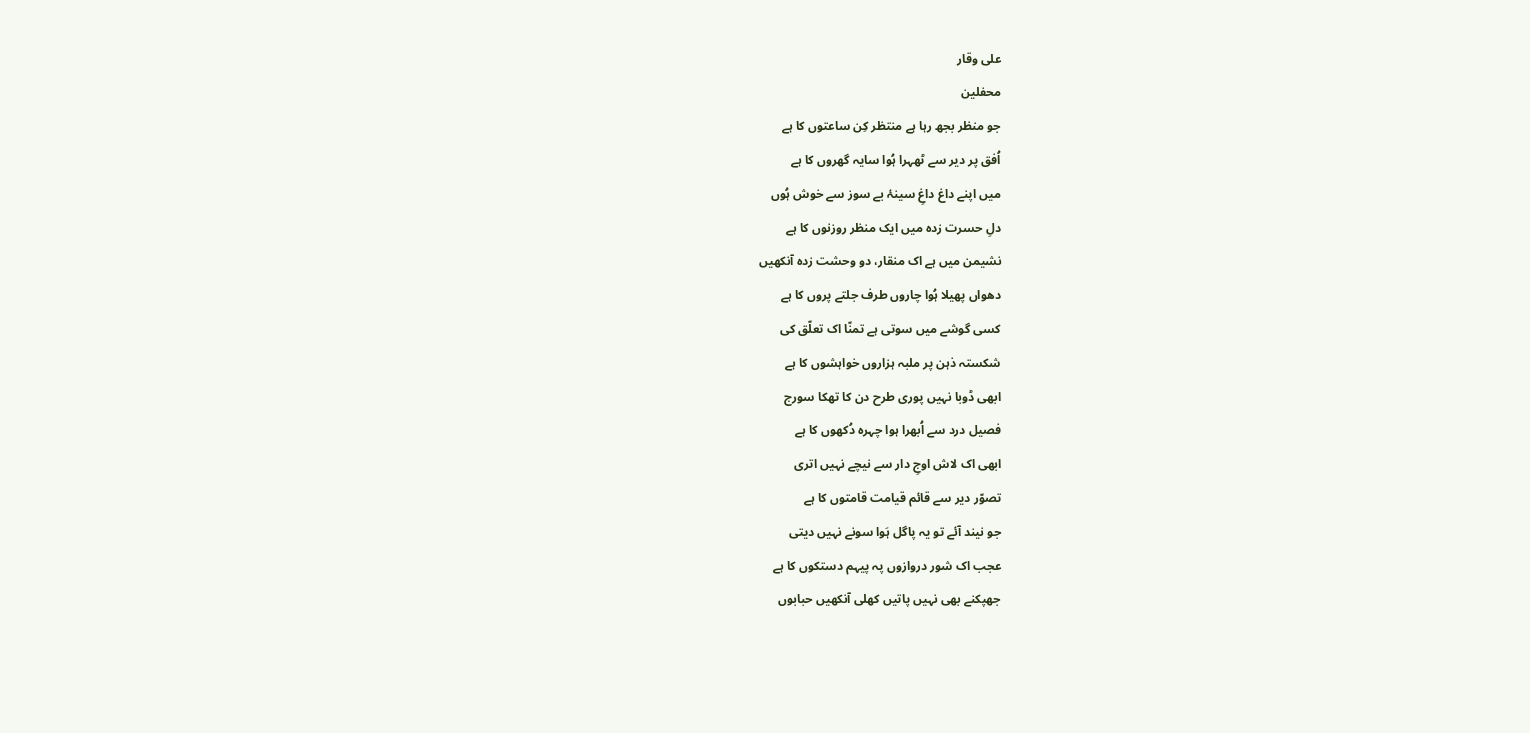علی وقار
محفلین
جو منظر بجھ رہا ہے منتظر کِن ساعتوں کا ہے
اُفق پر دیر سے ٹھہرا ہُوا سایہ گھروں کا ہے
میں اپنے داغ داغِ سینۂ بے سوز سے خوش ہُوں
دلِ حسرت زدہ میں ایک منظر روزنوں کا ہے
نشیمن میں ہے اک منقار، دو وحشت زدہ آنکھیں
دھواں پھیلا ہُوا چاروں طرف جلتے پروں کا ہے
کسی گوشے میں سوتی ہے تمنّا اک تعلّق کی
شکستہ ذہن پر ملبہ ہزاروں خواہشوں کا ہے
ابھی ڈوبا نہیں پوری طرح دن کا تھکا سورج
فصیل درد سے اُبھرا ہوا چہرہ دُکھوں کا ہے
ابھی اک لاش اوجِ دار سے نیچے نہیں اتری
تصوّر دیر سے قائم قیامت قامتوں کا ہے
جو نیند آئے تو یہ پاگل ہَوا سونے نہیں دیتی
عجب اک شور دروازوں پہ پیہم دستکوں کا ہے
جھپکنے بھی نہیں پاتیں کھلی آنکھیں حبابوں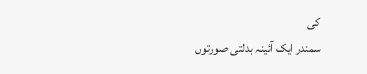کی
سمندر ایک آئینہ بدلتی صورتوں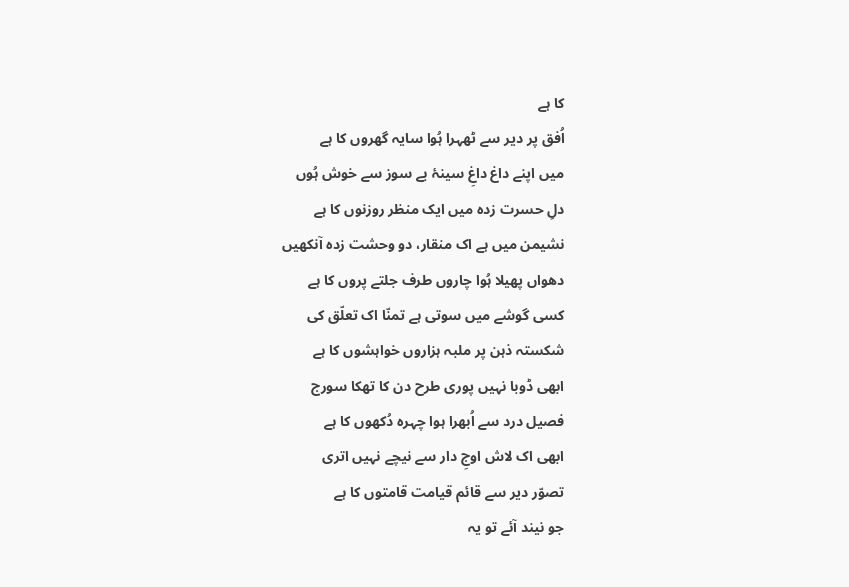کا ہے
اُفق پر دیر سے ٹھہرا ہُوا سایہ گھروں کا ہے
میں اپنے داغ داغِ سینۂ بے سوز سے خوش ہُوں
دلِ حسرت زدہ میں ایک منظر روزنوں کا ہے
نشیمن میں ہے اک منقار، دو وحشت زدہ آنکھیں
دھواں پھیلا ہُوا چاروں طرف جلتے پروں کا ہے
کسی گوشے میں سوتی ہے تمنّا اک تعلّق کی
شکستہ ذہن پر ملبہ ہزاروں خواہشوں کا ہے
ابھی ڈوبا نہیں پوری طرح دن کا تھکا سورج
فصیل درد سے اُبھرا ہوا چہرہ دُکھوں کا ہے
ابھی اک لاش اوجِ دار سے نیچے نہیں اتری
تصوّر دیر سے قائم قیامت قامتوں کا ہے
جو نیند آئے تو یہ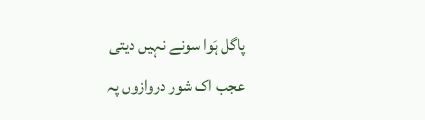پاگل ہَوا سونے نہیں دیتی
عجب اک شور دروازوں پہ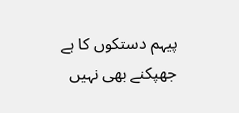پیہم دستکوں کا ہے
جھپکنے بھی نہیں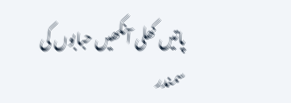پاتیں کھلی آنکھیں حبابوں کی
سمندر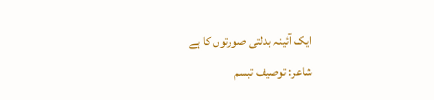ایک آئینہ بدلتی صورتوں کا ہے
شاعر: توصیف تبسم